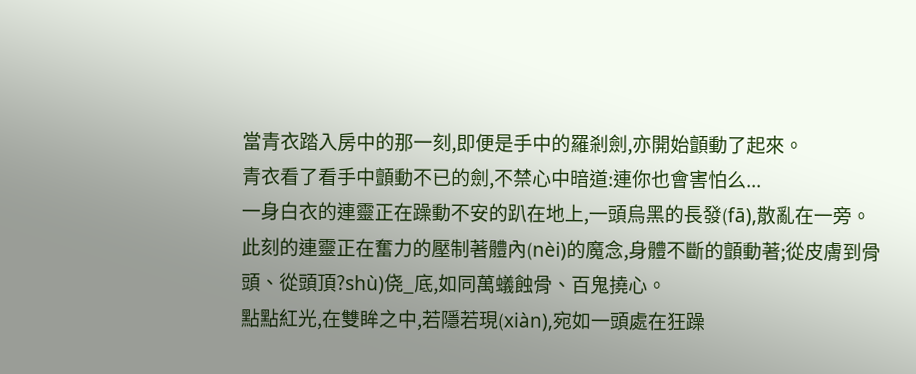當青衣踏入房中的那一刻,即便是手中的羅剎劍,亦開始顫動了起來。
青衣看了看手中顫動不已的劍,不禁心中暗道:連你也會害怕么...
一身白衣的連靈正在躁動不安的趴在地上,一頭烏黑的長發(fā),散亂在一旁。
此刻的連靈正在奮力的壓制著體內(nèi)的魔念,身體不斷的顫動著;從皮膚到骨頭、從頭頂?shù)侥_底,如同萬蟻蝕骨、百鬼撓心。
點點紅光,在雙眸之中,若隱若現(xiàn),宛如一頭處在狂躁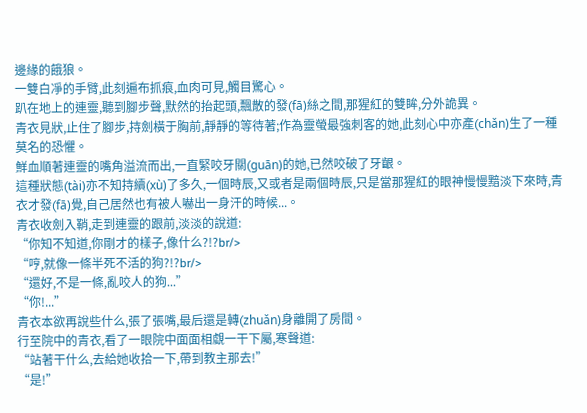邊緣的餓狼。
一雙白凈的手臂,此刻遍布抓痕,血肉可見,觸目驚心。
趴在地上的連靈,聽到腳步聲,默然的抬起頭,飄散的發(fā)絲之間,那猩紅的雙眸,分外詭異。
青衣見狀,止住了腳步,持劍橫于胸前,靜靜的等待著;作為靈螢最強刺客的她,此刻心中亦產(chǎn)生了一種莫名的恐懼。
鮮血順著連靈的嘴角溢流而出,一直緊咬牙關(guān)的她,已然咬破了牙齦。
這種狀態(tài)亦不知持續(xù)了多久,一個時辰,又或者是兩個時辰,只是當那猩紅的眼神慢慢黯淡下來時,青衣才發(fā)覺,自己居然也有被人嚇出一身汗的時候...。
青衣收劍入鞘,走到連靈的跟前,淡淡的說道:
“你知不知道,你剛才的樣子,像什么?!?br/>
“哼,就像一條半死不活的狗?!?br/>
“還好,不是一條,亂咬人的狗...”
“你!...”
青衣本欲再說些什么,張了張嘴,最后還是轉(zhuǎn)身離開了房間。
行至院中的青衣,看了一眼院中面面相覷一干下屬,寒聲道:
“站著干什么,去給她收拾一下,帶到教主那去!”
“是!”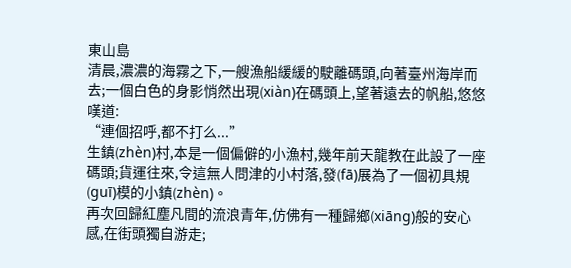東山島
清晨,濃濃的海霧之下,一艘漁船緩緩的駛離碼頭,向著臺州海岸而去;一個白色的身影悄然出現(xiàn)在碼頭上,望著遠去的帆船,悠悠嘆道:
“連個招呼,都不打么...”
生鎮(zhèn)村,本是一個偏僻的小漁村,幾年前天龍教在此設了一座碼頭;貨運往來,令這無人問津的小村落,發(fā)展為了一個初具規(guī)模的小鎮(zhèn)。
再次回歸紅塵凡間的流浪青年,仿佛有一種歸鄉(xiāng)般的安心感,在街頭獨自游走;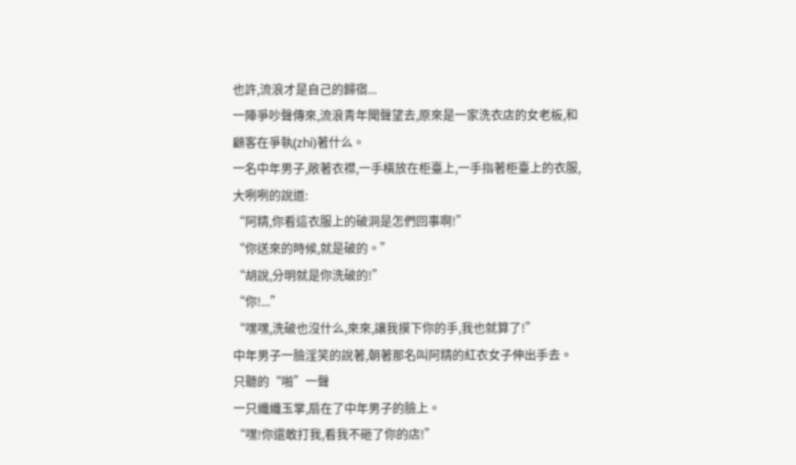也許,流浪才是自己的歸宿...
一陣爭吵聲傳來,流浪青年聞聲望去,原來是一家洗衣店的女老板,和顧客在爭執(zhí)著什么。
一名中年男子,敞著衣襟,一手橫放在柜臺上,一手指著柜臺上的衣服,大咧咧的說道:
“阿精,你看這衣服上的破洞是怎們回事啊!”
“你送來的時候,就是破的。”
“胡說,分明就是你洗破的!”
“你!...”
“嘿嘿,洗破也沒什么,來來,讓我摸下你的手,我也就算了!”
中年男子一臉淫笑的說著,朝著那名叫阿精的紅衣女子伸出手去。
只聽的“啪”一聲
一只纖纖玉掌,扇在了中年男子的臉上。
“嘿!你還敢打我,看我不砸了你的店!”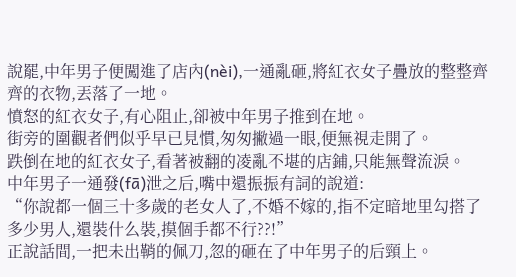說罷,中年男子便闖進了店內(nèi),一通亂砸,將紅衣女子疊放的整整齊齊的衣物,丟落了一地。
憤怒的紅衣女子,有心阻止,卻被中年男子推到在地。
街旁的圍觀者們似乎早已見慣,匆匆撇過一眼,便無視走開了。
跌倒在地的紅衣女子,看著被翻的凌亂不堪的店鋪,只能無聲流淚。
中年男子一通發(fā)泄之后,嘴中還振振有詞的說道:
“你說都一個三十多歲的老女人了,不婚不嫁的,指不定暗地里勾搭了多少男人,還裝什么裝,摸個手都不行??!”
正說話間,一把未出鞘的佩刀,忽的砸在了中年男子的后頸上。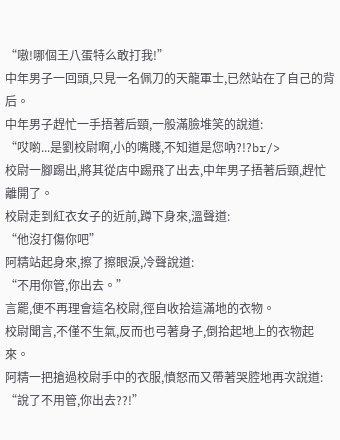“嗷!哪個王八蛋特么敢打我!”
中年男子一回頭,只見一名佩刀的天龍軍士,已然站在了自己的背后。
中年男子趕忙一手捂著后頸,一般滿臉堆笑的說道:
“哎喲...是劉校尉啊,小的嘴賤,不知道是您吶?!?br/>
校尉一腳踢出,將其從店中踢飛了出去,中年男子捂著后頸,趕忙離開了。
校尉走到紅衣女子的近前,蹲下身來,溫聲道:
“他沒打傷你吧”
阿精站起身來,擦了擦眼淚,冷聲說道:
“不用你管,你出去。”
言罷,便不再理會這名校尉,徑自收拾這滿地的衣物。
校尉聞言,不僅不生氣,反而也弓著身子,倒拾起地上的衣物起來。
阿精一把搶過校尉手中的衣服,憤怒而又帶著哭腔地再次說道:
“說了不用管,你出去??!”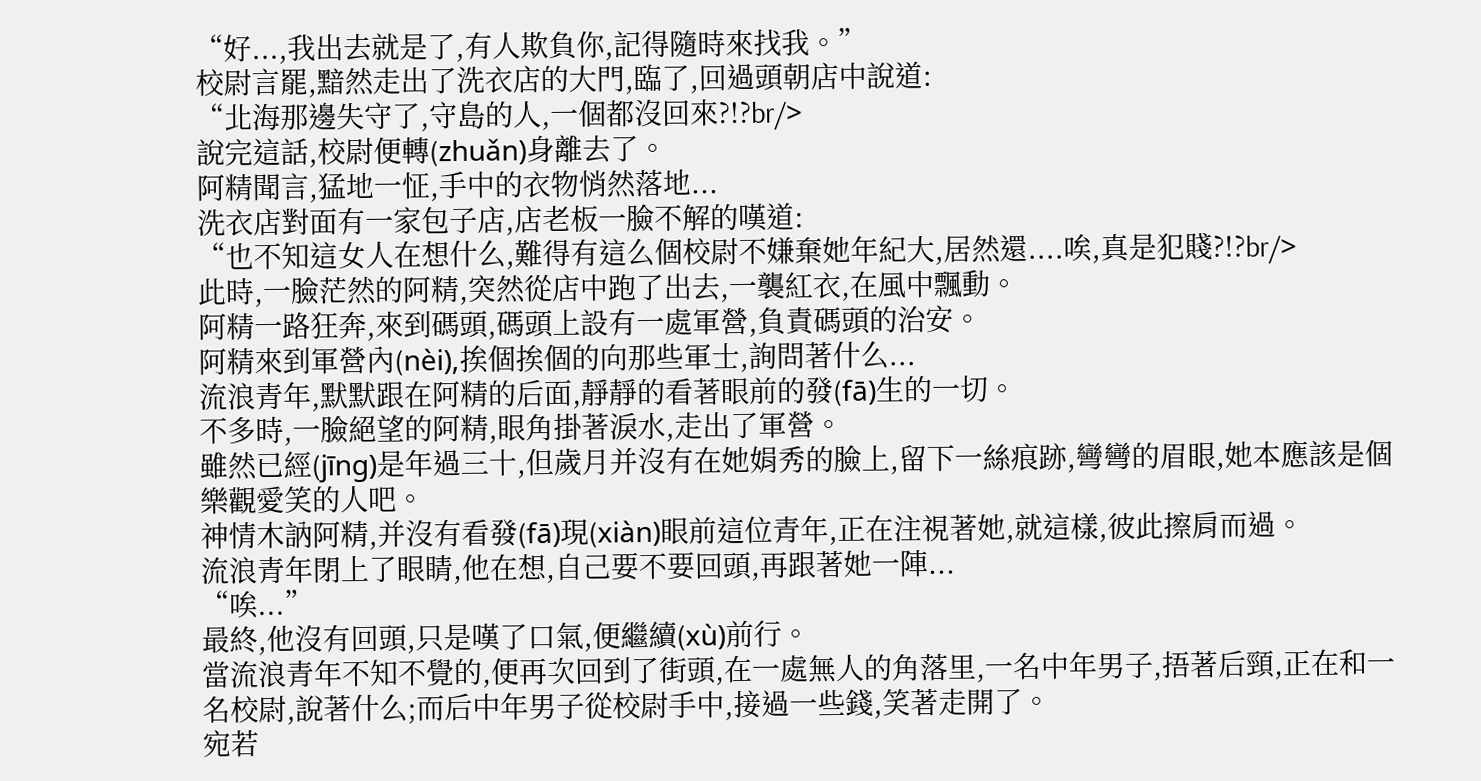“好...,我出去就是了,有人欺負你,記得隨時來找我。”
校尉言罷,黯然走出了洗衣店的大門,臨了,回過頭朝店中說道:
“北海那邊失守了,守島的人,一個都沒回來?!?br/>
說完這話,校尉便轉(zhuǎn)身離去了。
阿精聞言,猛地一怔,手中的衣物悄然落地...
洗衣店對面有一家包子店,店老板一臉不解的嘆道:
“也不知這女人在想什么,難得有這么個校尉不嫌棄她年紀大,居然還....唉,真是犯賤?!?br/>
此時,一臉茫然的阿精,突然從店中跑了出去,一襲紅衣,在風中飄動。
阿精一路狂奔,來到碼頭,碼頭上設有一處軍營,負責碼頭的治安。
阿精來到軍營內(nèi),挨個挨個的向那些軍士,詢問著什么...
流浪青年,默默跟在阿精的后面,靜靜的看著眼前的發(fā)生的一切。
不多時,一臉絕望的阿精,眼角掛著淚水,走出了軍營。
雖然已經(jīng)是年過三十,但歲月并沒有在她娟秀的臉上,留下一絲痕跡,彎彎的眉眼,她本應該是個樂觀愛笑的人吧。
神情木訥阿精,并沒有看發(fā)現(xiàn)眼前這位青年,正在注視著她,就這樣,彼此擦肩而過。
流浪青年閉上了眼睛,他在想,自己要不要回頭,再跟著她一陣...
“唉...”
最終,他沒有回頭,只是嘆了口氣,便繼續(xù)前行。
當流浪青年不知不覺的,便再次回到了街頭,在一處無人的角落里,一名中年男子,捂著后頸,正在和一名校尉,說著什么;而后中年男子從校尉手中,接過一些錢,笑著走開了。
宛若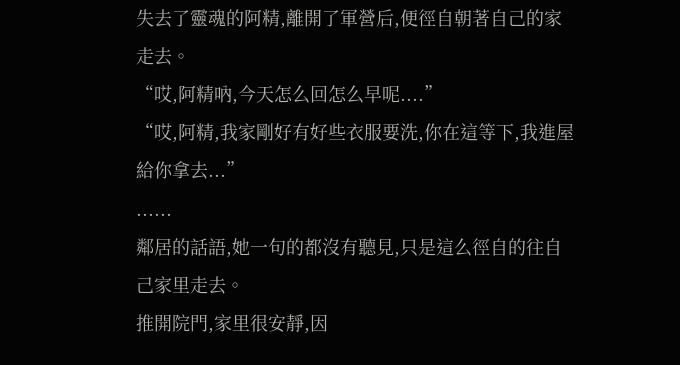失去了靈魂的阿精,離開了軍營后,便徑自朝著自己的家走去。
“哎,阿精吶,今天怎么回怎么早呢....”
“哎,阿精,我家剛好有好些衣服要洗,你在這等下,我進屋給你拿去...”
......
鄰居的話語,她一句的都沒有聽見,只是這么徑自的往自己家里走去。
推開院門,家里很安靜,因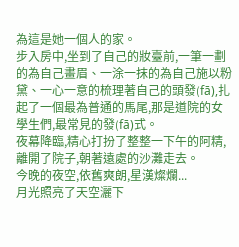為這是她一個人的家。
步入房中,坐到了自己的妝臺前,一筆一劃的為自己畫眉、一涂一抹的為自己施以粉黛、一心一意的梳理著自己的頭發(fā),扎起了一個最為普通的馬尾,那是道院的女學生們,最常見的發(fā)式。
夜幕降臨,精心打扮了整整一下午的阿精,離開了院子,朝著遠處的沙灘走去。
今晚的夜空,依舊爽朗,星漢燦爛...
月光照亮了天空灑下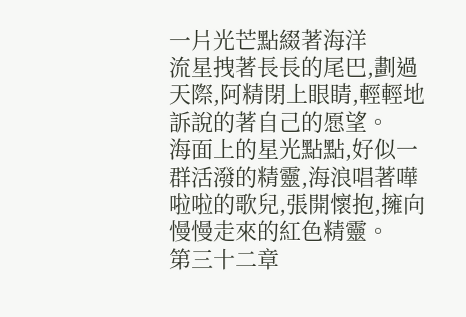一片光芒點綴著海洋
流星拽著長長的尾巴,劃過天際,阿精閉上眼睛,輕輕地訴說的著自己的愿望。
海面上的星光點點,好似一群活潑的精靈,海浪唱著嘩啦啦的歌兒,張開懷抱,擁向慢慢走來的紅色精靈。
第三十二章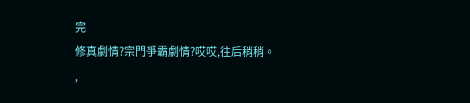完
修真劇情?宗門爭霸劇情?哎哎,往后稍稍。
,